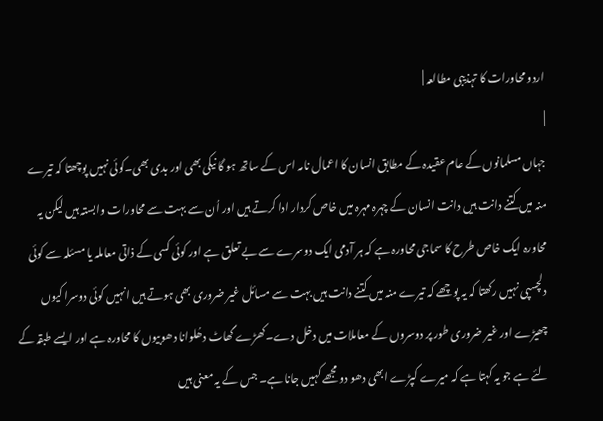اردو محاورات کا تہذیبی مطالعہ |
|
جہاں مسلمانوں کے عام عقیدہ کے مطابق انسان کا اعمال نامہ اس کے ساتھ ہو گا نیکی بھی اور بدی بھی۔کوئی نہیں پوچھتا کہ تیرے منہ میں کتنے دانت ہیں دانت انسان کے چہرہ مہرہ میں خاص کردار ادا کرتے ہیں اور اُن سے بہت سے محاورات وابستہ ہیں لیکن یہ محاورہ ایک خاص طرح کا سماجی محاورہ ہے کہ ہر آدمی ایک دوسرے سے بے تعلق ہے اور کوئی کسی کے ذاتی معاملہ یا مسئلہ سے کوئی دلچسپی نہیں رکھتا کہ یہ پوچھے کہ تیرے منہ میں کتنے دانت ہیں بہت سے مسائل غیر ضروری بھی ہوتے ہیں انہیں کوئی دوسرا کیوں چھیڑے اور غیر ضروری طور پر دوسروں کے معاملات میں دخل دے۔کھڑے گھاٹ دھُلوانا دھوبیوں کا محاورہ ہے اور ایسے طبقہ کے لئے ہے جو یہ کہتا ہے کہ میرے کپڑے ابھی دھو دو مجھے کہیں جانا ہے۔ جس کے یہ معنی ہیں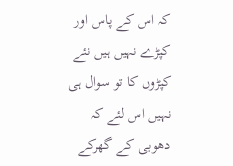کہ اس کے پاس اور کپڑے نہیں ہیں نئے کپڑوں کا تو سوال ہی نہیں اس لئے کہ دھوبی کے گھرکے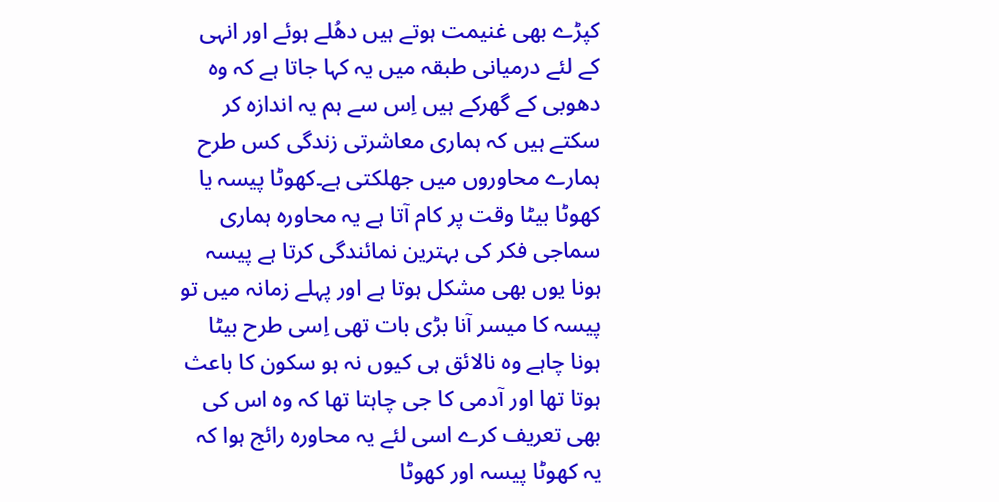کپڑے بھی غنیمت ہوتے ہیں دھُلے ہوئے اور انہی کے لئے درمیانی طبقہ میں یہ کہا جاتا ہے کہ وہ دھوبی کے گھرکے ہیں اِس سے ہم یہ اندازہ کر سکتے ہیں کہ ہماری معاشرتی زندگی کس طرح ہمارے محاوروں میں جھلکتی ہے۔کھوٹا پیسہ یا کھوٹا بیٹا وقت پر کام آتا ہے یہ محاورہ ہماری سماجی فکر کی بہترین نمائندگی کرتا ہے پیسہ ہونا یوں بھی مشکل ہوتا ہے اور پہلے زمانہ میں تو پیسہ کا میسر آنا بڑی بات تھی اِسی طرح بیٹا ہونا چاہے وہ نالائق ہی کیوں نہ ہو سکون کا باعث ہوتا تھا اور آدمی کا جی چاہتا تھا کہ وہ اس کی بھی تعریف کرے اسی لئے یہ محاورہ رائج ہوا کہ یہ کھوٹا پیسہ اور کھوٹا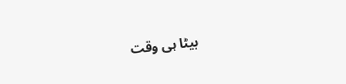بیٹا ہی وقت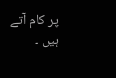پر کام آتے ہیں ۔